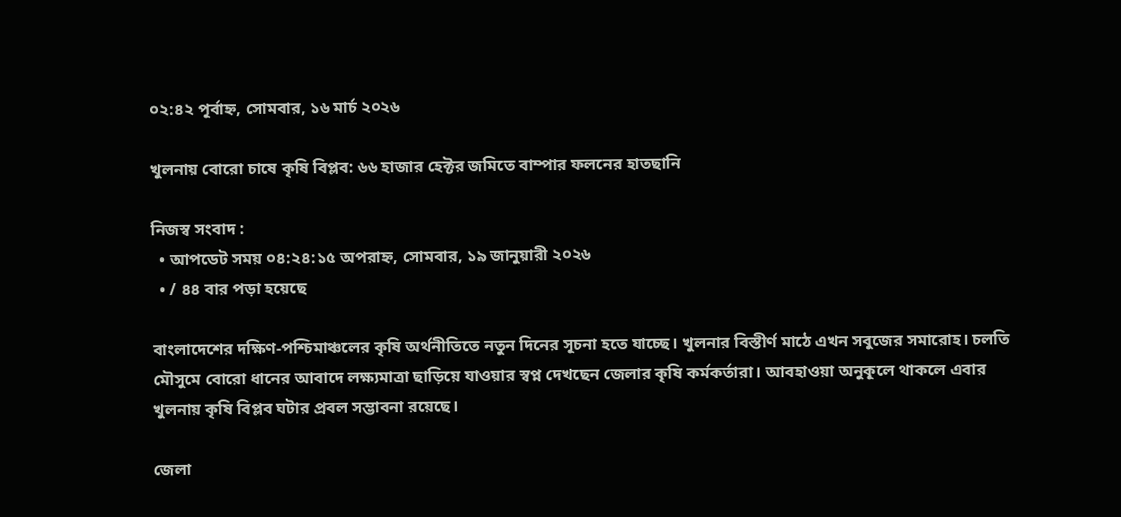০২:৪২ পূর্বাহ্ন, সোমবার, ১৬ মার্চ ২০২৬

খুলনায় বোরো চাষে কৃষি বিপ্লব: ৬৬ হাজার হেক্টর জমিতে বাম্পার ফলনের হাতছানি

নিজস্ব সংবাদ :
  • আপডেট সময় ০৪:২৪:১৫ অপরাহ্ন, সোমবার, ১৯ জানুয়ারী ২০২৬
  • / ৪৪ বার পড়া হয়েছে

বাংলাদেশের দক্ষিণ-পশ্চিমাঞ্চলের কৃষি অর্থনীতিতে নতুন দিনের সূচনা হতে যাচ্ছে। খুলনার বিস্তীর্ণ মাঠে এখন সবুজের সমারোহ। চলতি মৌসুমে বোরো ধানের আবাদে লক্ষ্যমাত্রা ছাড়িয়ে যাওয়ার স্বপ্ন দেখছেন জেলার কৃষি কর্মকর্তারা। আবহাওয়া অনুকূলে থাকলে এবার খুলনায় কৃষি বিপ্লব ঘটার প্রবল সম্ভাবনা রয়েছে।

জেলা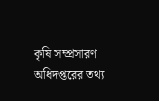কৃষি সম্প্রসারণ অধিদপ্তরের তথ্য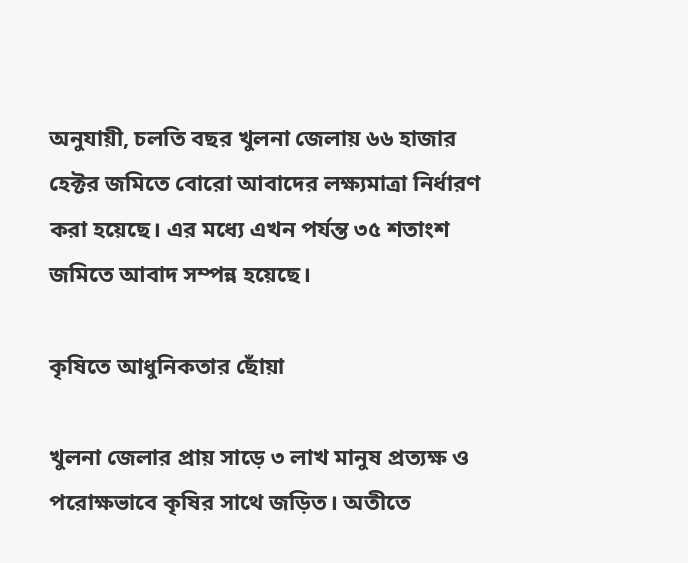অনুযায়ী, চলতি বছর খুলনা জেলায় ৬৬ হাজার হেক্টর জমিতে বোরো আবাদের লক্ষ্যমাত্রা নির্ধারণ করা হয়েছে। এর মধ্যে এখন পর্যন্ত ৩৫ শতাংশ জমিতে আবাদ সম্পন্ন হয়েছে।

কৃষিতে আধুনিকতার ছোঁয়া

খুলনা জেলার প্রায় সাড়ে ৩ লাখ মানুষ প্রত্যক্ষ ও পরোক্ষভাবে কৃষির সাথে জড়িত। অতীতে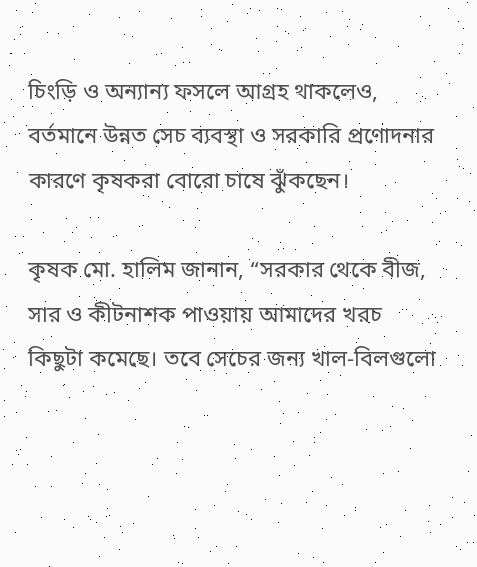চিংড়ি ও অন্যান্য ফসলে আগ্রহ থাকলেও, বর্তমানে উন্নত সেচ ব্যবস্থা ও সরকারি প্রণোদনার কারণে কৃষকরা বোরো চাষে ঝুঁকছেন।

কৃষক মো. হালিম জানান, “সরকার থেকে বীজ, সার ও কীটনাশক পাওয়ায় আমাদের খরচ কিছুটা কমেছে। তবে সেচের জন্য খাল-বিলগুলো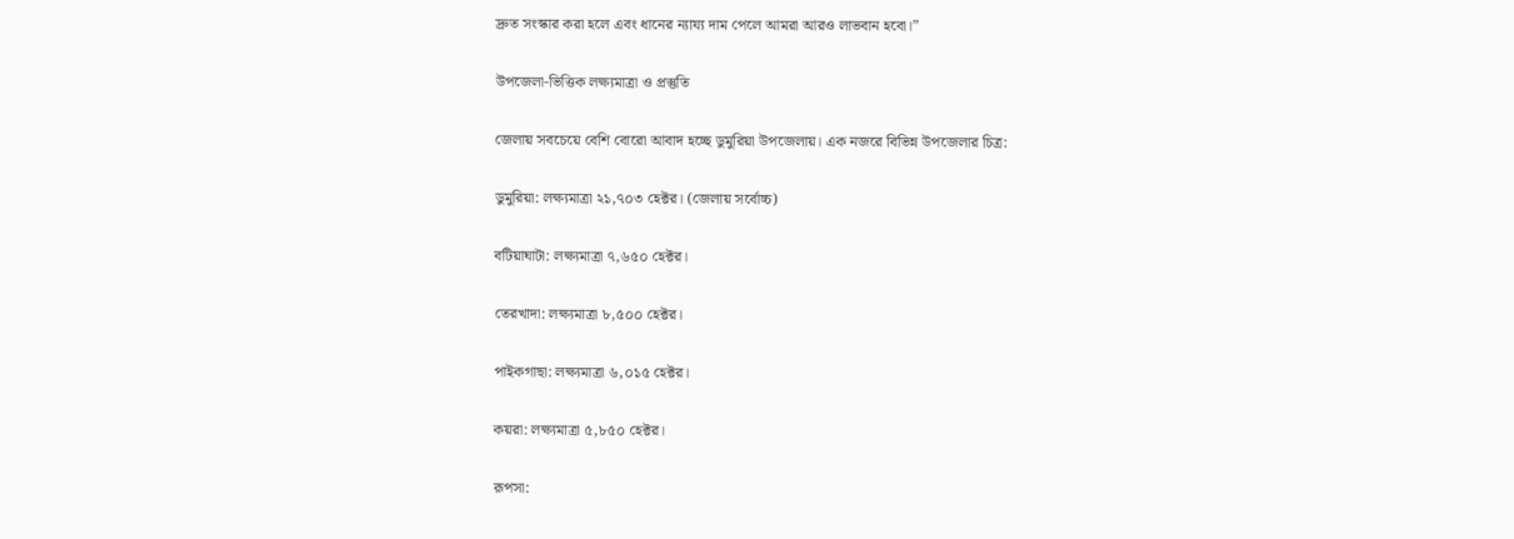দ্রুত সংস্কার করা হলে এবং ধানের ন্যায্য দাম পেলে আমরা আরও লাভবান হবো।”

উপজেলা-ভিত্তিক লক্ষ্যমাত্রা ও প্রস্তুতি

জেলায় সবচেয়ে বেশি বোরো আবাদ হচ্ছে ডুমুরিয়া উপজেলায়। এক নজরে বিভিন্ন উপজেলার চিত্র:

ডুমুরিয়া: লক্ষ্যমাত্রা ২১,৭০৩ হেক্টর। (জেলায় সর্বোচ্চ)

বটিয়াঘাটা: লক্ষ্যমাত্রা ৭,৬৫০ হেক্টর।

তেরখাদা: লক্ষ্যমাত্রা ৮,৫০০ হেক্টর।

পাইকগাছা: লক্ষ্যমাত্রা ৬,০১৫ হেক্টর।

কয়রা: লক্ষ্যমাত্রা ৫,৮৫০ হেক্টর।

রূপসা: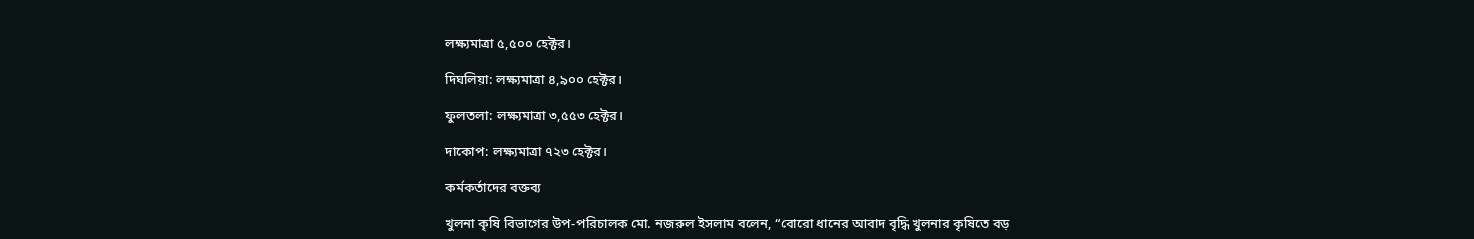লক্ষ্যমাত্রা ৫,৫০০ হেক্টর।

দিঘলিয়া: লক্ষ্যমাত্রা ৪,৯০০ হেক্টর।

ফুলতলা: লক্ষ্যমাত্রা ৩,৫৫৩ হেক্টর।

দাকোপ: লক্ষ্যমাত্রা ৭২৩ হেক্টর।

কর্মকর্তাদের বক্তব্য

খুলনা কৃষি বিভাগের উপ-পরিচালক মো. নজরুল ইসলাম বলেন, “বোরো ধানের আবাদ বৃদ্ধি খুলনার কৃষিতে বড়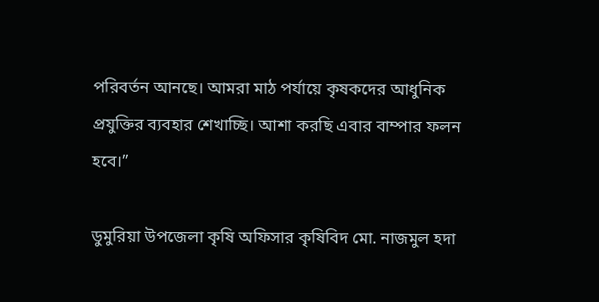পরিবর্তন আনছে। আমরা মাঠ পর্যায়ে কৃষকদের আধুনিক প্রযুক্তির ব্যবহার শেখাচ্ছি। আশা করছি এবার বাম্পার ফলন হবে।”

ডুমুরিয়া উপজেলা কৃষি অফিসার কৃষিবিদ মো. নাজমুল হদা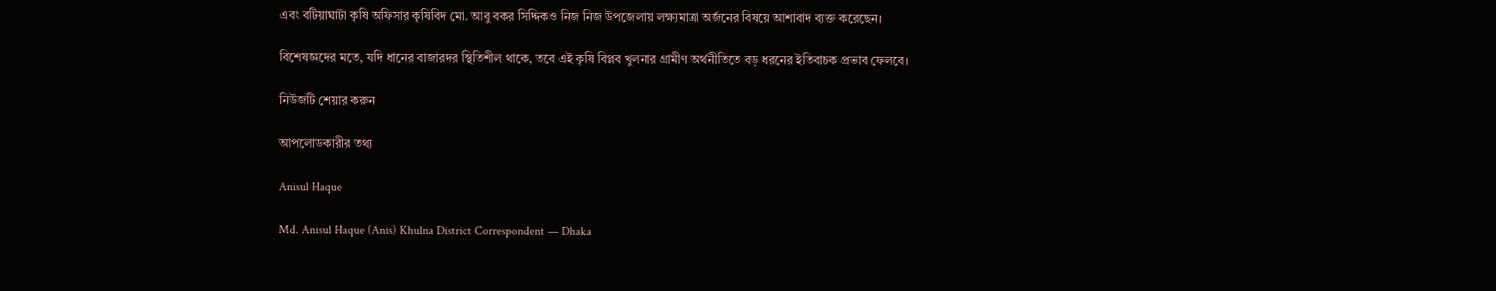এবং বটিয়াঘাটা কৃষি অফিসার কৃষিবিদ মো. আবু বকর সিদ্দিকও নিজ নিজ উপজেলায় লক্ষ্যমাত্রা অর্জনের বিষয়ে আশাবাদ ব্যক্ত করেছেন।

বিশেষজ্ঞদের মতে, যদি ধানের বাজারদর স্থিতিশীল থাকে, তবে এই কৃষি বিপ্লব খুলনার গ্রামীণ অর্থনীতিতে বড় ধরনের ইতিবাচক প্রভাব ফেলবে।

নিউজটি শেয়ার করুন

আপলোডকারীর তথ্য

Anisul Haque

Md. Anisul Haque (Anis) Khulna District Correspondent — Dhaka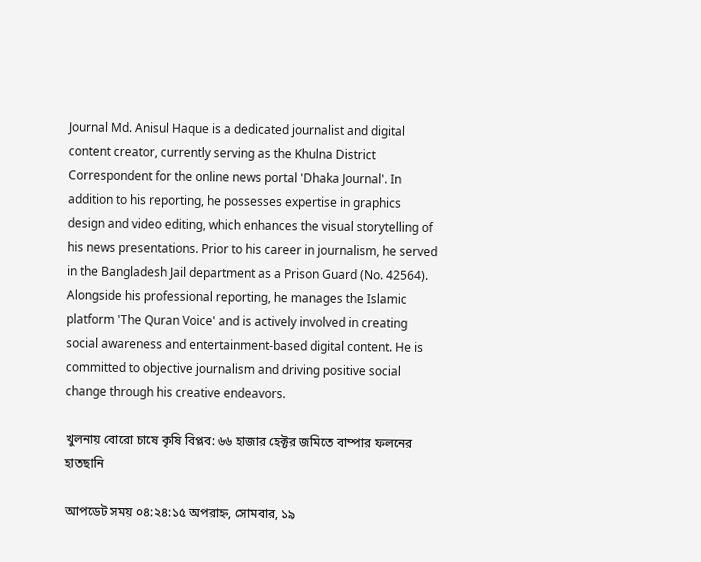Journal Md. Anisul Haque is a dedicated journalist and digital content creator, currently serving as the Khulna District Correspondent for the online news portal 'Dhaka Journal'. In addition to his reporting, he possesses expertise in graphics design and video editing, which enhances the visual storytelling of his news presentations. Prior to his career in journalism, he served in the Bangladesh Jail department as a Prison Guard (No. 42564). Alongside his professional reporting, he manages the Islamic platform 'The Quran Voice' and is actively involved in creating social awareness and entertainment-based digital content. He is committed to objective journalism and driving positive social change through his creative endeavors.

খুলনায় বোরো চাষে কৃষি বিপ্লব: ৬৬ হাজার হেক্টর জমিতে বাম্পার ফলনের হাতছানি

আপডেট সময় ০৪:২৪:১৫ অপরাহ্ন, সোমবার, ১৯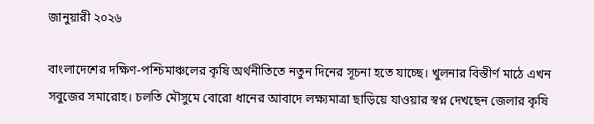জানুয়ারী ২০২৬

বাংলাদেশের দক্ষিণ-পশ্চিমাঞ্চলের কৃষি অর্থনীতিতে নতুন দিনের সূচনা হতে যাচ্ছে। খুলনার বিস্তীর্ণ মাঠে এখন সবুজের সমারোহ। চলতি মৌসুমে বোরো ধানের আবাদে লক্ষ্যমাত্রা ছাড়িয়ে যাওয়ার স্বপ্ন দেখছেন জেলার কৃষি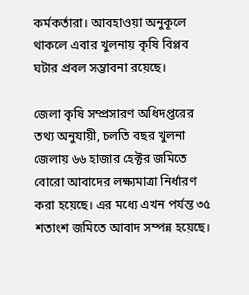কর্মকর্তারা। আবহাওয়া অনুকূলে থাকলে এবার খুলনায় কৃষি বিপ্লব ঘটার প্রবল সম্ভাবনা রয়েছে।

জেলা কৃষি সম্প্রসারণ অধিদপ্তরের তথ্য অনুযায়ী, চলতি বছর খুলনা জেলায় ৬৬ হাজার হেক্টর জমিতে বোরো আবাদের লক্ষ্যমাত্রা নির্ধারণ করা হয়েছে। এর মধ্যে এখন পর্যন্ত ৩৫ শতাংশ জমিতে আবাদ সম্পন্ন হয়েছে।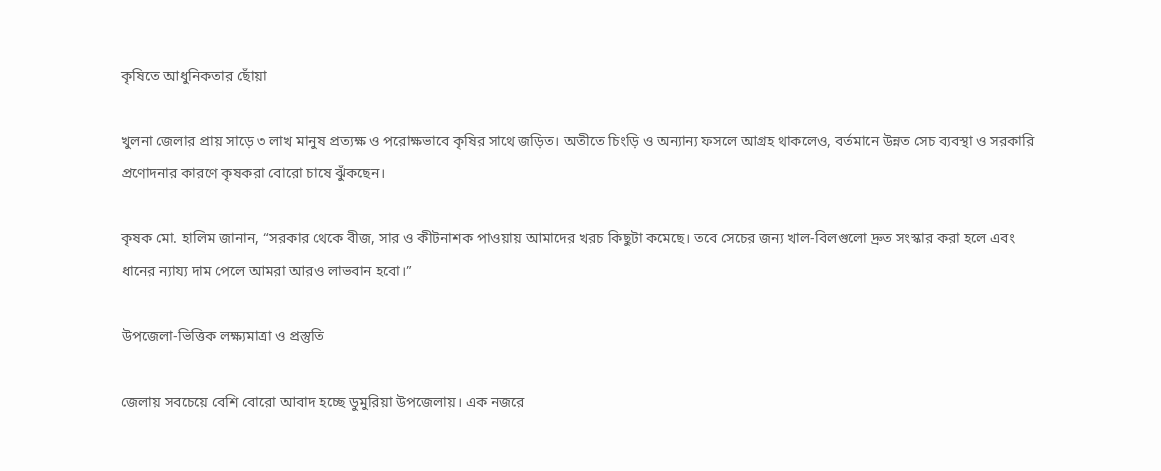কৃষিতে আধুনিকতার ছোঁয়া

খুলনা জেলার প্রায় সাড়ে ৩ লাখ মানুষ প্রত্যক্ষ ও পরোক্ষভাবে কৃষির সাথে জড়িত। অতীতে চিংড়ি ও অন্যান্য ফসলে আগ্রহ থাকলেও, বর্তমানে উন্নত সেচ ব্যবস্থা ও সরকারি প্রণোদনার কারণে কৃষকরা বোরো চাষে ঝুঁকছেন।

কৃষক মো. হালিম জানান, “সরকার থেকে বীজ, সার ও কীটনাশক পাওয়ায় আমাদের খরচ কিছুটা কমেছে। তবে সেচের জন্য খাল-বিলগুলো দ্রুত সংস্কার করা হলে এবং ধানের ন্যায্য দাম পেলে আমরা আরও লাভবান হবো।”

উপজেলা-ভিত্তিক লক্ষ্যমাত্রা ও প্রস্তুতি

জেলায় সবচেয়ে বেশি বোরো আবাদ হচ্ছে ডুমুরিয়া উপজেলায়। এক নজরে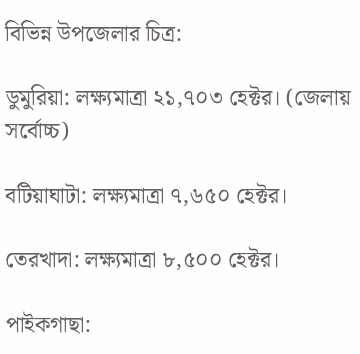বিভিন্ন উপজেলার চিত্র:

ডুমুরিয়া: লক্ষ্যমাত্রা ২১,৭০৩ হেক্টর। (জেলায় সর্বোচ্চ)

বটিয়াঘাটা: লক্ষ্যমাত্রা ৭,৬৫০ হেক্টর।

তেরখাদা: লক্ষ্যমাত্রা ৮,৫০০ হেক্টর।

পাইকগাছা: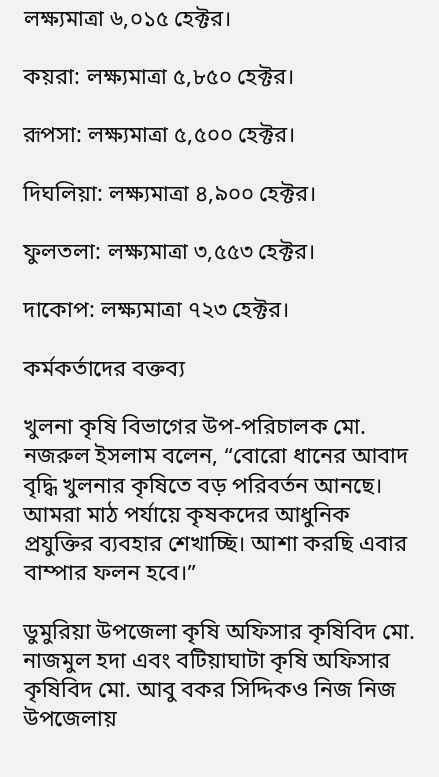লক্ষ্যমাত্রা ৬,০১৫ হেক্টর।

কয়রা: লক্ষ্যমাত্রা ৫,৮৫০ হেক্টর।

রূপসা: লক্ষ্যমাত্রা ৫,৫০০ হেক্টর।

দিঘলিয়া: লক্ষ্যমাত্রা ৪,৯০০ হেক্টর।

ফুলতলা: লক্ষ্যমাত্রা ৩,৫৫৩ হেক্টর।

দাকোপ: লক্ষ্যমাত্রা ৭২৩ হেক্টর।

কর্মকর্তাদের বক্তব্য

খুলনা কৃষি বিভাগের উপ-পরিচালক মো. নজরুল ইসলাম বলেন, “বোরো ধানের আবাদ বৃদ্ধি খুলনার কৃষিতে বড় পরিবর্তন আনছে। আমরা মাঠ পর্যায়ে কৃষকদের আধুনিক প্রযুক্তির ব্যবহার শেখাচ্ছি। আশা করছি এবার বাম্পার ফলন হবে।”

ডুমুরিয়া উপজেলা কৃষি অফিসার কৃষিবিদ মো. নাজমুল হদা এবং বটিয়াঘাটা কৃষি অফিসার কৃষিবিদ মো. আবু বকর সিদ্দিকও নিজ নিজ উপজেলায়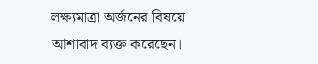লক্ষ্যমাত্রা অর্জনের বিষয়ে আশাবাদ ব্যক্ত করেছেন।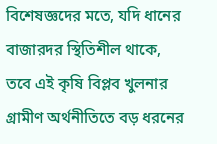বিশেষজ্ঞদের মতে, যদি ধানের বাজারদর স্থিতিশীল থাকে, তবে এই কৃষি বিপ্লব খুলনার গ্রামীণ অর্থনীতিতে বড় ধরনের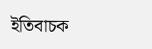ইতিবাচক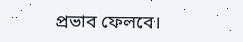প্রভাব ফেলবে।